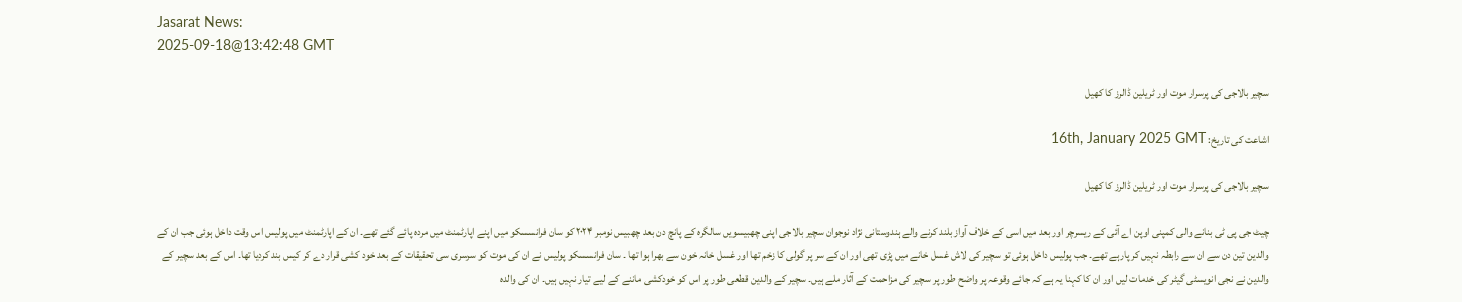Jasarat News:
2025-09-18@13:42:48 GMT

سچیر بالاجی کی پرسرار موت اور ٹریلین ڈالرز کا کھیل

اشاعت کی تاریخ: 16th, January 2025 GMT

سچیر بالاجی کی پرسرار موت اور ٹریلین ڈالرز کا کھیل

چیٹ جی پی ٹی بنانے والی کمپنی اوپن اے آئی کے ریسرچر اور بعد میں اسی کے خلاف آواز بلند کرنے والے ہندوستانی نژاد نوجوان سچیر بالاجی اپنی چھبیسویں سالگرہ کے پانچ دن بعد چھبیس نومبر ۲۰۲۴ کو سان فرانسسکو میں اپنے اپارٹمنٹ میں مردہ پائے گئے تھے۔ ان کے اپارٹمنٹ میں پولیس اس وقت داخل ہوئی جب ان کے والدین تین دن سے ان سے رابطہ نہیں کر پارہے تھے۔ جب پولیس داخل ہوئی تو سچیر کی لاش غسل خانے میں پڑی تھی اور ان کے سر پر گولی کا زخم تھا اور غسل خانہ خون سے بھرا ہوا تھا ۔ سان فرانسسکو پولیس نے ان کی موت کو سرسری سی تحقیقات کے بعد خود کشی قرار دے کر کیس بند کردیا تھا۔ اس کے بعد سچیر کے والدین نے نجی انویسٹی گیٹر کی خدمات لیں اور ان کا کہنا یہ ہے کہ جائے وقوعہ پر واضح طور پر سچیر کی مزاحمت کے آثار ملے ہیں۔ سچیر کے والدین قطعی طور پر اس کو خودکشی ماننے کے لیے تیار نہیں ہیں۔ ان کی والدہ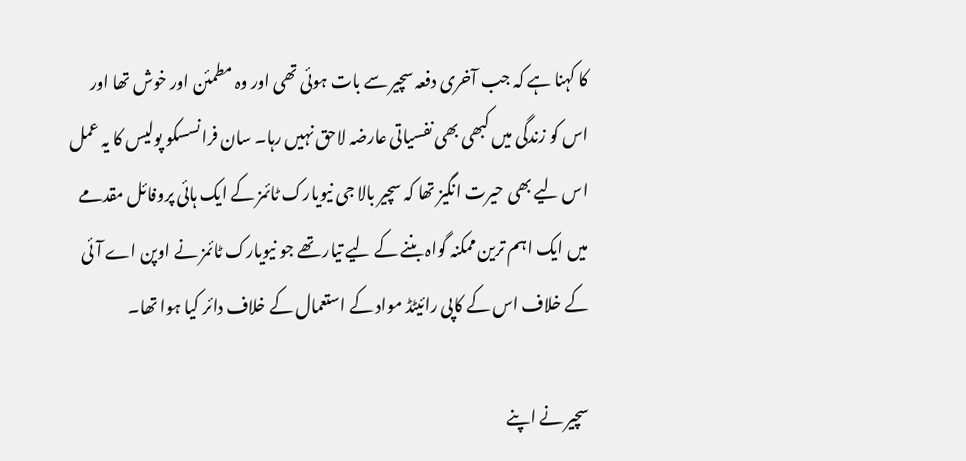کا کہنا ہے کہ جب آخری دفعہ سچیر سے بات ہوئی تھی اور وہ مطمئن اور خوش تھا اور اس کو زندگی میں کبھی بھی نفسیاتی عارضہ لاحق نہیں رہا۔ سان فرانسسکو پولیس کا یہ عمل اس لیے بھی حیرت انگیز تھا کہ سچیر بالا جی نیویارک ٹائمز کے ایک ہائی پروفائل مقدمے میں ایک اہم ترین ممکنہ گواہ بننے کے لیے تیار تھے جو نیویارک ٹائمز نے اوپن اے آئی کے خلاف اس کے کاپی رائیٹڈ مواد کے استعمال کے خلاف دائر کیا ہوا تھا۔

سچیر نے اپنے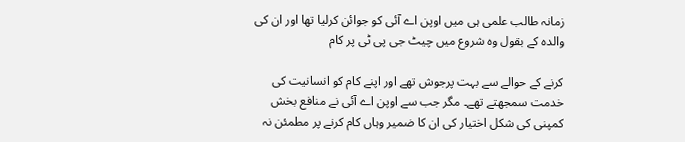زمانہ طالب علمی ہی میں اوپن اے آئی کو جوائن کرلیا تھا اور ان کی والدہ کے بقول وہ شروع میں چیٹ جی پی ٹی پر کام

کرنے کے حوالے سے بہت پرجوش تھے اور اپنے کام کو انسانیت کی خدمت سمجھتے تھے۔ مگر جب سے اوپن اے آئی نے منافع بخش کمپنی کی شکل اختیار کی ان کا ضمیر وہاں کام کرنے پر مطمئن نہ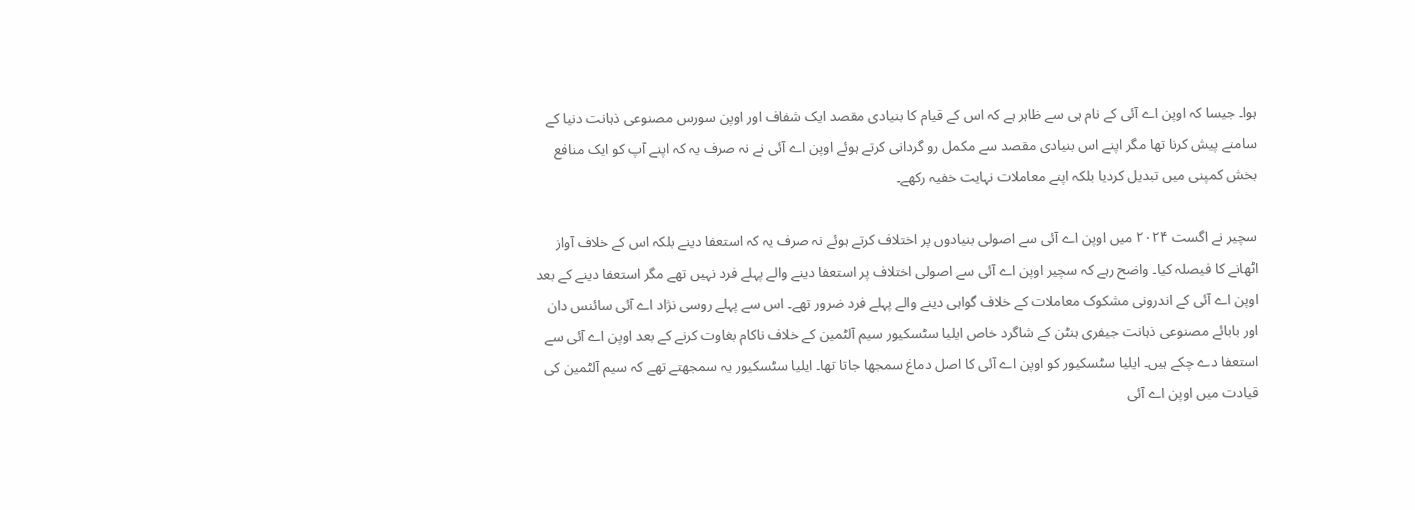ہوا۔ جیسا کہ اوپن اے آئی کے نام ہی سے ظاہر ہے کہ اس کے قیام کا بنیادی مقصد ایک شفاف اور اوپن سورس مصنوعی ذہانت دنیا کے سامنے پیش کرنا تھا مگر اپنے اس بنیادی مقصد سے مکمل رو گردانی کرتے ہوئے اوپن اے آئی نے نہ صرف یہ کہ اپنے آپ کو ایک منافع بخش کمپنی میں تبدیل کردیا بلکہ اپنے معاملات نہایت خفیہ رکھے۔

سچیر نے اگست ۲۰۲۴ میں اوپن اے آئی سے اصولی بنیادوں پر اختلاف کرتے ہوئے نہ صرف یہ کہ استعفا دینے بلکہ اس کے خلاف آواز اٹھانے کا فیصلہ کیا۔ واضح رہے کہ سچیر اوپن اے آئی سے اصولی اختلاف پر استعفا دینے والے پہلے فرد نہیں تھے مگر استعفا دینے کے بعد اوپن اے آئی کے اندرونی مشکوک معاملات کے خلاف گواہی دینے والے پہلے فرد ضرور تھے۔ اس سے پہلے روسی نژاد اے آئی سائنس دان اور بابائے مصنوعی ذہانت جیفری ہنٹن کے شاگرد خاص ایلیا سٹسکیور سیم آلٹمین کے خلاف ناکام بغاوت کرنے کے بعد اوپن اے آئی سے استعفا دے چکے ہیں۔ ایلیا سٹسکیور کو اوپن اے آئی کا اصل دماغ سمجھا جاتا تھا۔ ایلیا سٹسکیور یہ سمجھتے تھے کہ سیم آلٹمین کی قیادت میں اوپن اے آئی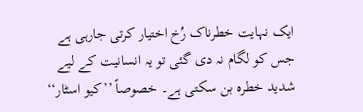ایک نہایت خطرناک رُخ اختیار کرتی جارہی ہے جس کو لگام نہ دی گئی تو یہ انسانیت کے لیے شدید خطرہ بن سکتی ہے۔ خصوصاً ’’کیو اسٹار‘‘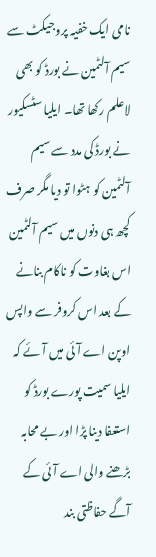نامی ایک خفیہ پروجیکٹ سے سیم آلٹمین نے بورڈ کو بھی لاعلم رکھا تھا۔ ایلیا سٹسکیور نے بورڈ کی مدد سے سیم آلٹمین کو ہٹوا تو دیا مگر صرف کچھ ہی دنوں میں سیم آلٹمین اس بغاوت کو ناکام بنانے کے بعد اس کروفر سے واپس اوپن اے آئی میں آئے کہ ایلیا سمیت پورے بورڈ کو استعفا دینا پڑا اور بے محابہ بڑھنے والی اے آئی کے آگے حفاظتی بند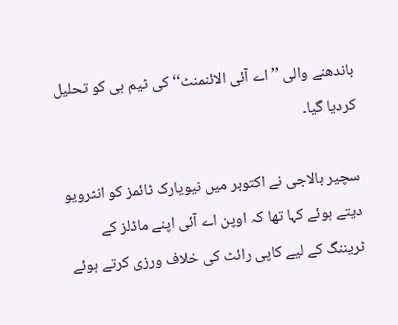باندھنے والی ’’اے آئی الائنمنٹ‘‘ کی ٹیم ہی کو تحلیل کردیا گیا۔

سچیر بالاجی نے اکتوبر میں نیویارک ٹائمز کو انٹرویو دیتے ہوئے کہا تھا کہ اوپن اے آئی اپنے ماڈلز کے ٹریننگ کے لیے کاپی رائٹ کی خلاف ورزی کرتے ہوئے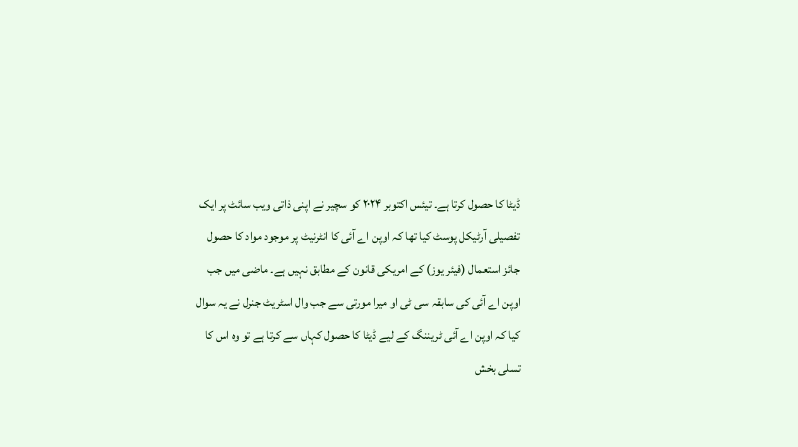ڈیٹا کا حصول کرتا ہے۔ تیئس اکتوبر ۲۰۲۴ کو سچیر نے اپنی ذاتی ویب سائٹ پر ایک تفصیلی آرٹیکل پوسٹ کیا تھا کہ اوپن اے آئی کا انٹرنیٹ پر موجود مواد کا حصول جائز استعمال (فیئر یوز) کے امریکی قانون کے مطابق نہیں ہے۔ ماضی میں جب اوپن اے آئی کی سابقہ سی ٹی او میرا مورتی سے جب وال اسٹریٹ جنرل نے یہ سوال کیا کہ اوپن اے آئی ٹریننگ کے لیے ڈیٹا کا حصول کہاں سے کرتا ہے تو وہ اس کا تسلی بخش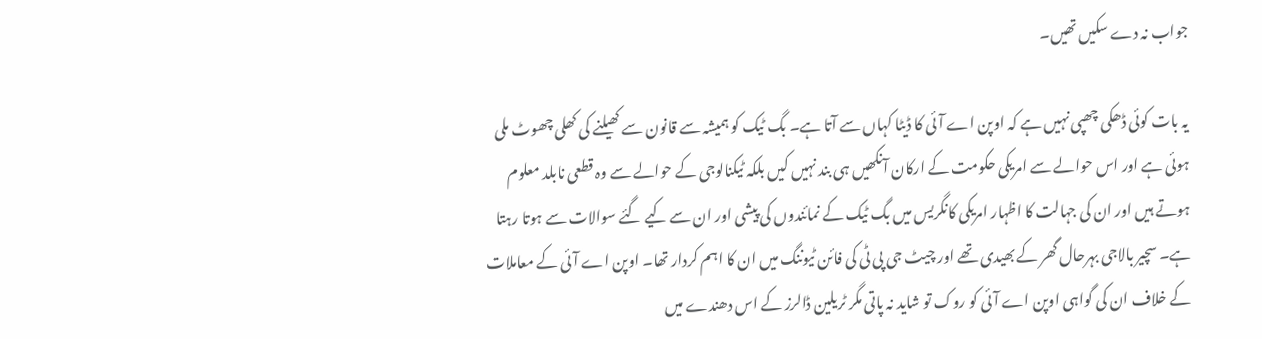جواب نہ دے سکیں تھیں۔

یہ بات کوئی ڈھکی چھپی نہیں ہے کہ اوپن اے آئی کا ڈیٹا کہاں سے آتا ہے۔ بگ ٹیک کو ہمیشہ سے قانون سے کھیلنے کی کھلی چھوٹ ملی ہوئی ہے اور اس حوالے سے امریکی حکومت کے ارکان آنکھیں ہی بند نہیں کیں بلکہ ٹیکنالوجی کے حوالے سے وہ قطعی نابلد معلوم ہوتے ہیں اور ان کی جہالت کا اظہار امریکی کانگریس میں بگ ٹیک کے نمائندوں کی پیشی اور ان سے کیے گئے سوالات سے ہوتا رہتا ہے۔ سچیر بالاجی بہرحال گھر کے بھیدی تھے اور چیٹ جی پی ٹی کی فائن ٹیوننگ میں ان کا اہم کردار تھا۔ اوپن اے آئی کے معاملات کے خلاف ان کی گواہی اوپن اے آئی کو روک تو شاید نہ پاتی مگر ٹریلین ڈالرز کے اس دھندے میں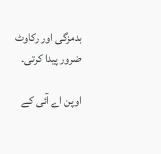بدمزگی اور رکاوٹ ضرور پیدا کرتی۔

اوپن اے آئی کے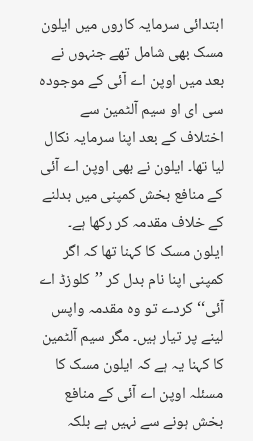ابتدائی سرمایہ کاروں میں ایلون مسک بھی شامل تھے جنہوں نے بعد میں اوپن اے آئی کے موجودہ سی ای او سیم آلٹمین سے اختلاف کے بعد اپنا سرمایہ نکال لیا تھا۔ ایلون نے بھی اوپن اے آئی کے منافع بخش کمپنی میں بدلنے کے خلاف مقدمہ کر رکھا ہے۔ ایلون مسک کا کہنا تھا کہ اگر کمپنی اپنا نام بدل کر ’’کلوزڈ اے آئی‘‘ کردے تو وہ مقدمہ واپس لینے پر تیار ہیں۔ مگر سیم آلٹمین کا کہنا یہ ہے کہ ایلون مسک کا مسئلہ اوپن اے آئی کے منافع بخش ہونے سے نہیں ہے بلکہ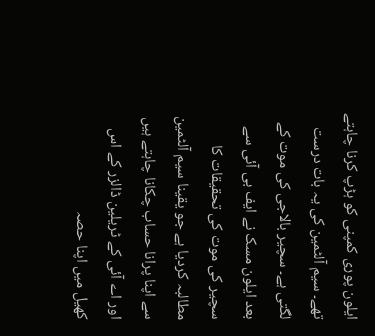ایلون پوری کمپنی کو ہڑپ کرنا چاہتے تھے۔ سیم آلٹمین کی یہ بات درست لگتی ہے۔ سچیر بالاجی کی موت کے بعد ایلون مسک نے ایف بی آئی سے سچیر کی موت کی تحقیقات کا مطالبہ کردیا ہے جو یقینا سیم آلٹمین سے اپنا پرانا حساب چکانا چاہتے ہیں اور اے آئی کے ٹریلین ڈالزر کے اس کھیل میں اپنا حصہ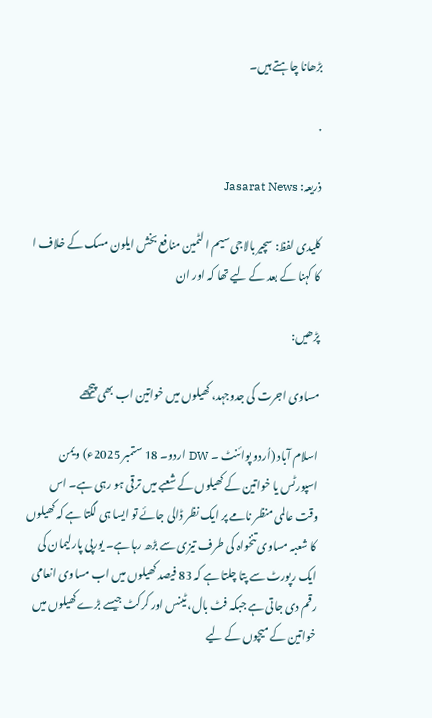بڑھانا چاہتے ہیں۔

.

ذریعہ: Jasarat News

کلیدی لفظ: سچیر بالاجی سیم ا لٹمین منافع بخش ایلون مسک کے خلاف ا کا کہنا کے بعد کے لیے تھا کہ اور ان

پڑھیں:

مساوی اجرت کی جدوجہد، کھیلوں میں خواتین اب بھی پیچھے

اسلام آباد (اُردو پوائنٹ ۔ DW اردو۔ 18 ستمبر 2025ء) ویمن اسپورٹس یا خواتین کے کھیلوں کے شعبے میں ترقی ہو رہی ہے۔ اس وقت عالمی منظر نامے پر ایک نظر ڈالی جائے تو ایسا ہی لگتا ہے کہ کھیلوں کا شعبہ مساوی تنخواہ کی طرف تیزی سے بڑھ رہا ہے۔ یورپی پارلیمان کی ایک رپورٹ سے پتا چلتا ہے کہ 83 فیصد کھیلوں میں اب مساوی انعامی رقم دی جاتی ہے جبکہ فٹ بال، ٹینس اور کرکٹ جیسے بڑے کھیلوں میں خواتین کے میچوں کے لیے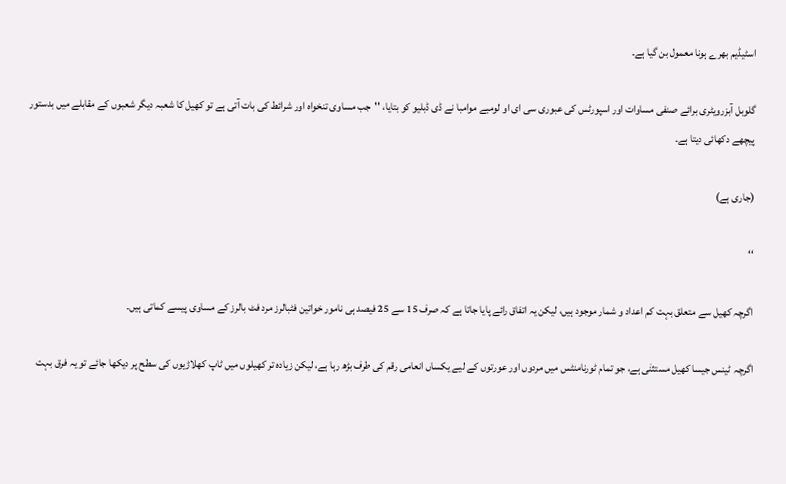اسٹیڈیم بھرے ہونا معمول بن گیا ہے۔

گلوبل آبزرویٹری برائے صنفی مساوات اور اسپورٹس کی عبوری سی ای او لومبے موامبا نے ڈی ڈبلیو کو بتایا، ''جب مساوی تنخواہ اور شرائط کی بات آتی ہے تو کھیل کا شعبہ دیگر شعبوں کے مقابلے میں بدستور پیچھے دکھائی دیتا ہے۔

(جاری ہے)

‘‘

اگرچہ کھیل سے متعلق بہت کم اعداد و شمار موجود ہیں، لیکن یہ اتفاق رائے پایا جاتا ہے کہ صرف 15 سے 25 فیصد ہی نامور خواتین فٹبالرز مرد فٹ بالرز کے مساوی پیسے کماتی ہیں۔

اگرچہ ٹینس جیسا کھیل مستثنٰی ہے، جو تمام ٹورنامنٹس میں مردوں اور عورتوں کے لیے یکساں انعامی رقم کی طرف بڑھ رہا ہے، لیکن زیادہ تر کھیلوں میں ٹاپ کھلاڑیوں کی سطح پر دیکھا جائے تو یہ فرق بہت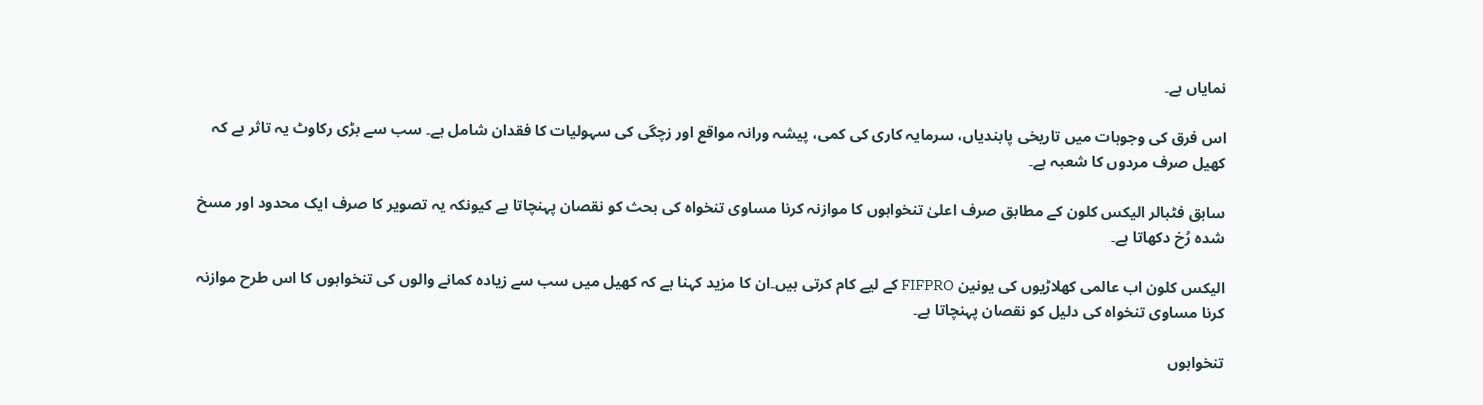نمایاں ہے۔

اس فرق کی وجوہات میں تاریخی پابندیاں، سرمایہ کاری کی کمی، پیشہ ورانہ مواقع اور زچگی کی سہولیات کا فقدان شامل ہے۔ سب سے بڑی رکاوٹ یہ تاثر ہے کہ کھیل صرف مردوں کا شعبہ ہے۔

سابق فٹبالر الیکس کلون کے مطابق صرف اعلیٰ تنخواہوں کا موازنہ کرنا مساوی تنخواہ کی بحث کو نقصان پہنچاتا ہے کیونکہ یہ تصویر کا صرف ایک محدود اور مسخ شدہ رُخ دکھاتا ہے۔

الیکس کلون اب عالمی کھلاڑیوں کی یونین FIFPRO کے لیے کام کرتی ہیں۔ان کا مزید کہنا ہے کہ کھیل میں سب سے زیادہ کمانے والوں کی تنخواہوں کا اس طرح موازنہ کرنا مساوی تنخواہ کی دلیل کو نقصان پہنچاتا ہے۔

تنخواہوں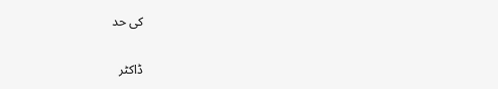کی حد

ڈاکٹر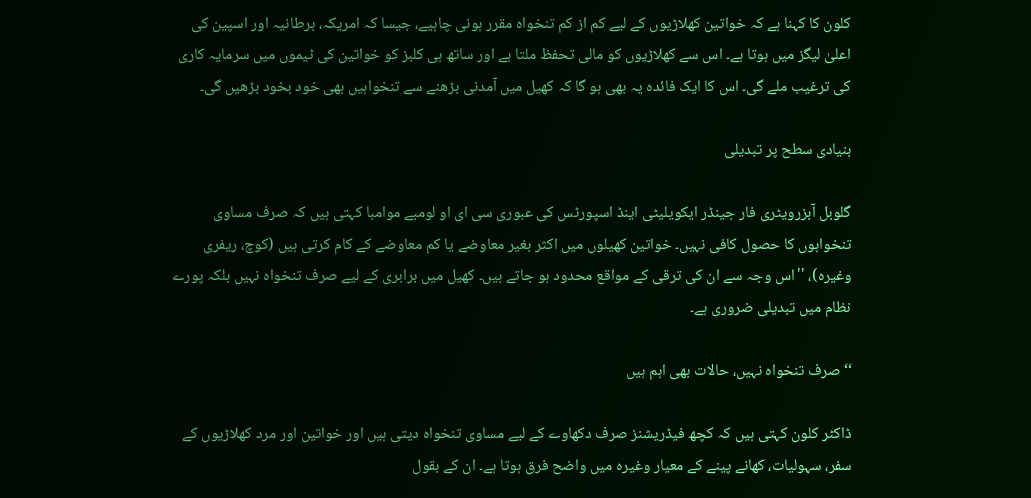کلون کا کہنا ہے کہ خواتین کھلاڑیوں کے لیے کم از کم تنخواہ مقرر ہونی چاہیے، جیسا کہ امریکہ، برطانیہ اور اسپین کی اعلیٰ لیگز میں ہوتا ہے۔ اس سے کھلاڑیوں کو مالی تحفظ ملتا ہے اور ساتھ ہی کلبز کو خواتین کی ٹیموں میں سرمایہ کاری کی ترغیب ملے گی۔ اس کا ایک فائدہ یہ بھی ہو گا کہ کھیل میں آمدنی بڑھنے سے تنخواہیں بھی خود بخود بڑھیں گی۔

بنیادی سطح پر تبدیلی

گلوبل آبزرویٹری فار جینڈر ایکویلیٹی اینڈ اسپورٹس کی عبوری سی ای او لومبے موامبا کہتی ہیں کہ صرف مساوی تنخواہوں کا حصول کافی نہیں۔ خواتین کھیلوں میں اکثر بغیر معاوضے یا کم معاوضے کے کام کرتی ہیں (کوچ، ریفری وغیرہ)، ''اس وجہ سے ان کی ترقی کے مواقع محدود ہو جاتے ہیں۔ کھیل میں برابری کے لیے صرف تنخواہ نہیں بلکہ پورے نظام میں تبدیلی ضروری ہے۔

‘‘ صرف تنخواہ نہیں، حالات بھی اہم ہیں

ڈاکٹر کلون کہتی ہیں کہ کچھ فیڈریشنز صرف دکھاوے کے لیے مساوی تنخواہ دیتی ہیں اور خواتین اور مرد کھلاڑیوں کے سفر، سہولیات، کھانے پینے کے معیار وغیرہ میں واضح فرق ہوتا ہے۔ ان کے بقول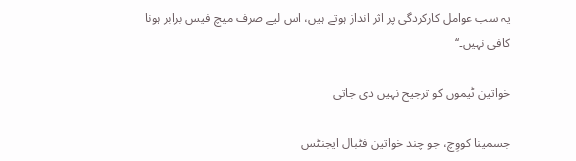یہ سب عوامل کارکردگی پر اثر انداز ہوتے ہیں، اس لیے صرف میچ فیس برابر ہونا کافی نہیں۔‘‘

خواتین ٹیموں کو ترجیح نہیں دی جاتی

جسمینا کووِچ، جو چند خواتین فٹبال ایجنٹس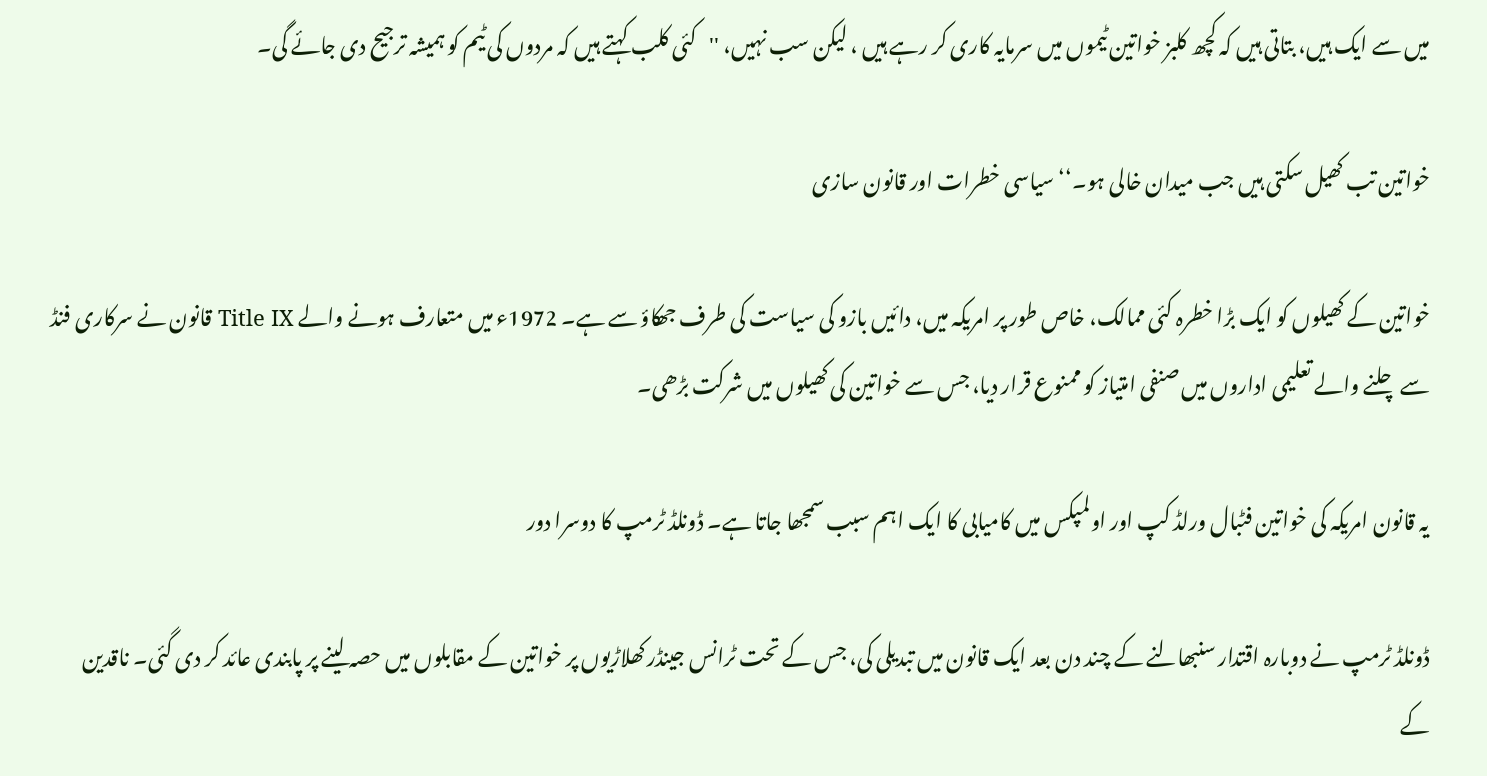میں سے ایک ہیں، بتاتی ہیں کہ کچھ کلبز خواتین ٹیموں میں سرمایہ کاری کر رہے ہیں ، لیکن سب نہیں، ''کئی کلب کہتے ہیں کہ مردوں کی ٹیم کو ہمیشہ ترجیح دی جائے گی۔

خواتین تب کھیل سکتی ہیں جب میدان خالی ہو۔‘‘ سیاسی خطرات اور قانون سازی

خواتین کے کھیلوں کو ایک بڑا خطرہ کئی ممالک، خاص طور پر امریکہ میں، دائیں بازو کی سیاست کی طرف جھکاؤ سے ہے۔ 1972ء میں متعارف ہونے والے Title IX قانون نے سرکاری فنڈ سے چلنے والے تعلیمی اداروں میں صنفی امتیاز کو ممنوع قرار دیا، جس سے خواتین کی کھیلوں میں شرکت بڑھی۔

یہ قانون امریکہ کی خواتین فٹبال ورلڈ کپ اور اولمپکس میں کامیابی کا ایک اہم سبب سمجھا جاتا ہے۔ ڈونلڈ ٹرمپ کا دوسرا دور

ڈونلڈ ٹرمپ نے دوبارہ اقتدار سنبھالنے کے چند دن بعد ایک قانون میں تبدیلی کی، جس کے تحت ٹرانس جینڈر کھلاڑیوں پر خواتین کے مقابلوں میں حصہ لینے پر پابندی عائد کر دی گئی۔ ناقدین کے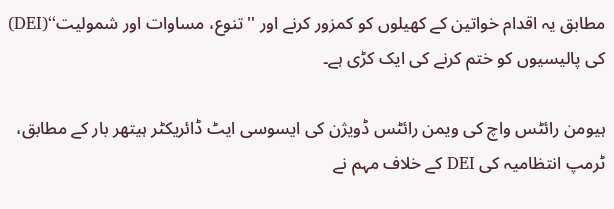مطابق یہ اقدام خواتین کے کھیلوں کو کمزور کرنے اور ''تنوع، مساوات اور شمولیت‘‘(DEI) کی پالیسیوں کو ختم کرنے کی ایک کڑی ہے۔

ہیومن رائٹس واچ کی ویمن رائٹس ڈویژن کی ایسوسی ایٹ ڈائریکٹر ہیتھر بار کے مطابق، ٹرمپ انتظامیہ کی DEI کے خلاف مہم نے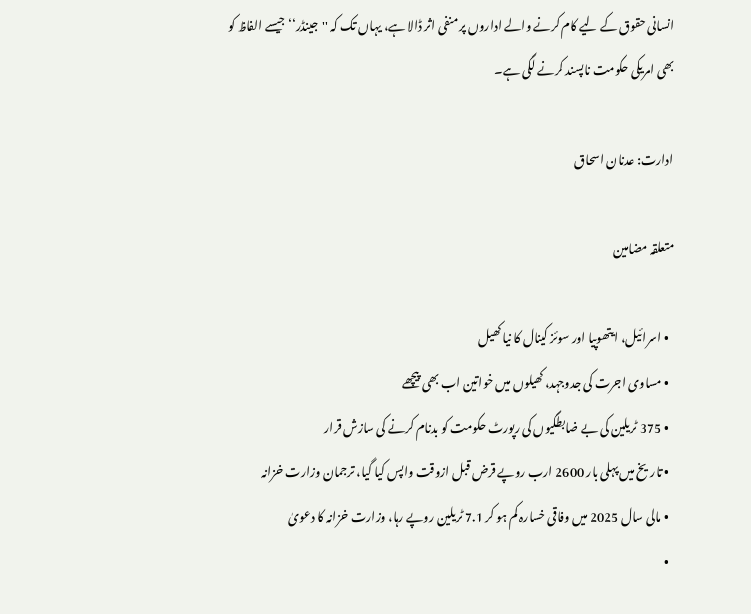انسانی حقوق کے لیے کام کرنے والے اداروں پر منفی اثر ڈالا ہے، یہاں تک کہ ''جینڈر‘‘ جیسے الفاظ کو بھی امریکی حکومت ناپسند کرنے لگی ہے۔

ادارت: عدنان اسحاق

متعلقہ مضامین

  • اسرائیل، ایتھوپیا اور سوئز کینال کا نیا کھیل
  • مساوی اجرت کی جدوجہد، کھیلوں میں خواتین اب بھی پیچھے
  • 375 ٹریلین کی بے ضابطگیوں کی رپورٹ حکومت کو بدنام کرنے کی سازش قرار
  • تاریخ میں پہلی بار 2600 ارب روپے قرض قبل ازوقت واپس کیا گیا، ترجمان وزارت خزانہ
  • مالی سال 2025 میں وفاقی خسارہ کم ہو کر 7.1 ٹریلین روپے رہا، وزارت خزانہ کا دعویٰ
  •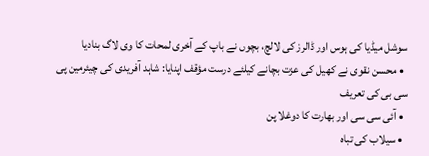سوشل میڈیا کی ہوس اور ڈالرز کی لالچ، بچوں نے باپ کے آخری لمحات کا وی لاگ بنادیا
  • محسن نقوی نے کھیل کی عزت بچانے کیلئے درست مؤقف اپنایا: شاہد آفریدی کی چیئرمین پی سی بی کی تعریف
  • آئی سی سی اور بھارت کا دوغلا پن
  • سیلاب کی تباہ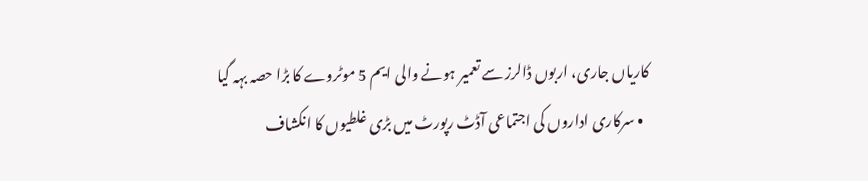کاریاں جاری، اربوں ڈالرز سے تعمیر ہونے والی ایم 5 موٹروے کا بڑا حصہ بہہ گیا
  • سرکاری اداروں کی اجتماعی آڈٹ رپورٹ میں بڑی غلطیوں کا انکشاف